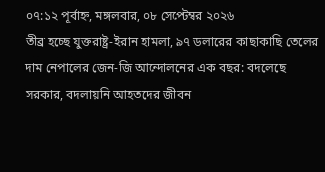০৭:১২ পূর্বাহ্ন, মঙ্গলবার, ০৮ সেপ্টেম্বর ২০২৬
তীব্র হচ্ছে যুক্তরাষ্ট্র-ইরান হামলা, ৯৭ ডলারের কাছাকাছি তেলের দাম নেপালের জেন-জি আন্দোলনের এক বছর: বদলেছে সরকার, বদলায়নি আহতদের জীবন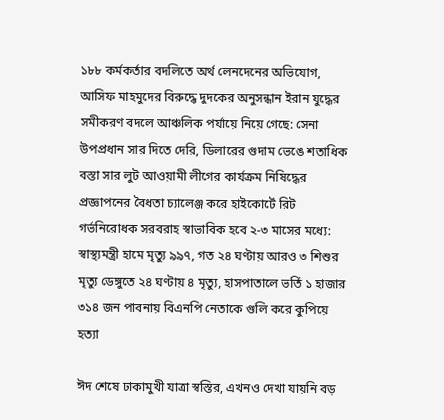১৮৮ কর্মকর্তার বদলিতে অর্থ লেনদেনের অভিযোগ, আসিফ মাহমুদের বিরুদ্ধে দুদকের অনুসন্ধান ইরান যুদ্ধের সমীকরণ বদলে আঞ্চলিক পর্যায়ে নিয়ে গেছে: সেনা উপপ্রধান সার দিতে দেরি, ডিলারের গুদাম ভেঙে শতাধিক বস্তা সার লুট আওয়ামী লীগের কার্যক্রম নিষিদ্ধের প্রজ্ঞাপনের বৈধতা চ্যালেঞ্জ করে হাইকোর্টে রিট গর্ভনিরোধক সরবরাহ স্বাভাবিক হবে ২-৩ মাসের মধ্যে: স্বাস্থ্যমন্ত্রী হামে মৃত্যু ৯৯৭, গত ২৪ ঘণ্টায় আরও ৩ শিশুর মৃত্যু ডেঙ্গুতে ২৪ ঘণ্টায় ৪ মৃত্যু, হাসপাতালে ভর্তি ১ হাজার ৩১৪ জন পাবনায় বিএনপি নেতাকে গুলি করে কুপিয়ে হত্যা

ঈদ শেষে ঢাকামুখী যাত্রা স্বস্তির, এখনও দেখা যায়নি বড়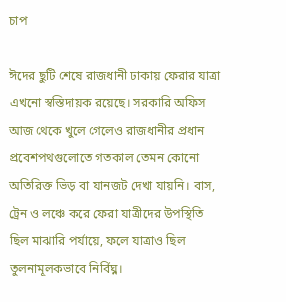চাপ

ঈদের ছুটি শেষে রাজধানী ঢাকায় ফেরার যাত্রা এখনো স্বস্তিদায়ক রয়েছে। সরকারি অফিস আজ থেকে খুলে গেলেও রাজধানীর প্রধান প্রবেশপথগুলোতে গতকাল তেমন কোনো অতিরিক্ত ভিড় বা যানজট দেখা যায়নি। বাস, ট্রেন ও লঞ্চে করে ফেরা যাত্রীদের উপস্থিতি ছিল মাঝারি পর্যায়ে, ফলে যাত্রাও ছিল তুলনামূলকভাবে নির্বিঘ্ন।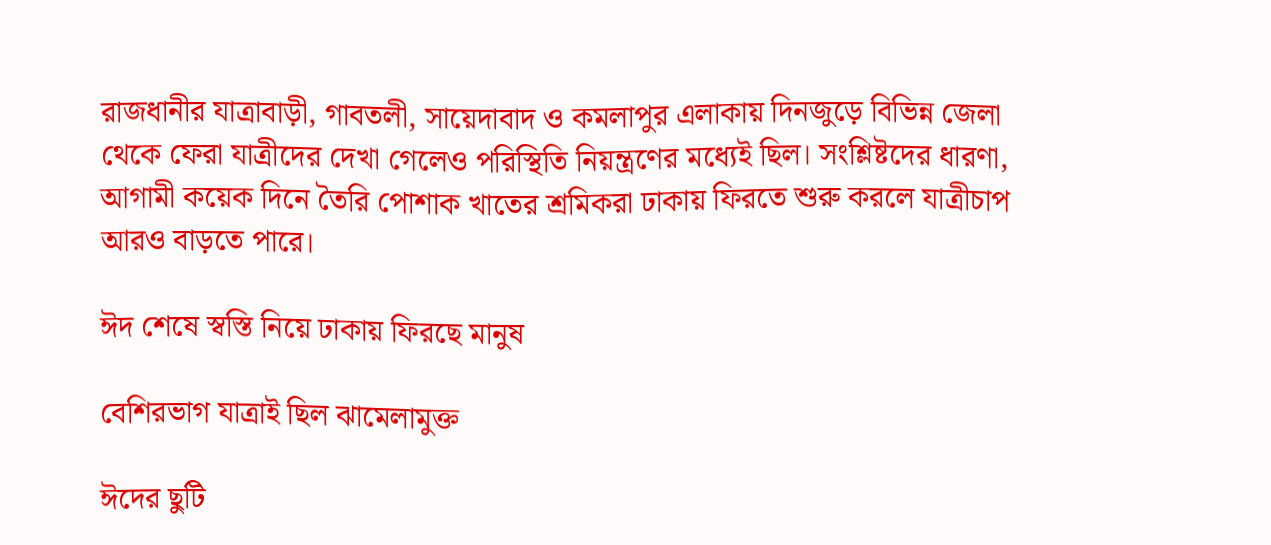রাজধানীর যাত্রাবাড়ী, গাবতলী, সায়েদাবাদ ও কমলাপুর এলাকায় দিনজুড়ে বিভিন্ন জেলা থেকে ফেরা যাত্রীদের দেখা গেলেও পরিস্থিতি নিয়ন্ত্রণের মধ্যেই ছিল। সংশ্লিষ্টদের ধারণা, আগামী কয়েক দিনে তৈরি পোশাক খাতের শ্রমিকরা ঢাকায় ফিরতে শুরু করলে যাত্রীচাপ আরও বাড়তে পারে।

ঈদ শেষে স্বস্তি নিয়ে ঢাকায় ফিরছে মানুষ

বেশিরভাগ যাত্রাই ছিল ঝামেলামুক্ত

ঈদের ছুটি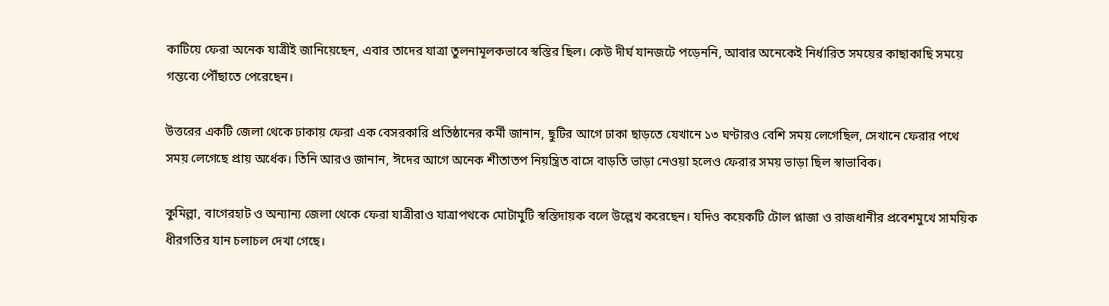কাটিয়ে ফেরা অনেক যাত্রীই জানিয়েছেন, এবার তাদের যাত্রা তুলনামূলকভাবে স্বস্তির ছিল। কেউ দীর্ঘ যানজটে পড়েননি, আবার অনেকেই নির্ধারিত সময়ের কাছাকাছি সময়ে গন্তব্যে পৌঁছাতে পেরেছেন।

উত্তরের একটি জেলা থেকে ঢাকায় ফেরা এক বেসরকারি প্রতিষ্ঠানের কর্মী জানান, ছুটির আগে ঢাকা ছাড়তে যেখানে ১৩ ঘণ্টারও বেশি সময় লেগেছিল, সেখানে ফেরার পথে সময় লেগেছে প্রায় অর্ধেক। তিনি আরও জানান, ঈদের আগে অনেক শীতাতপ নিয়ন্ত্রিত বাসে বাড়তি ভাড়া নেওয়া হলেও ফেরার সময় ভাড়া ছিল স্বাভাবিক।

কুমিল্লা, বাগেরহাট ও অন্যান্য জেলা থেকে ফেরা যাত্রীরাও যাত্রাপথকে মোটামুটি স্বস্তিদায়ক বলে উল্লেখ করেছেন। যদিও কয়েকটি টোল প্লাজা ও রাজধানীর প্রবেশমুখে সাময়িক ধীরগতির যান চলাচল দেখা গেছে।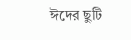ঈদের ছুটি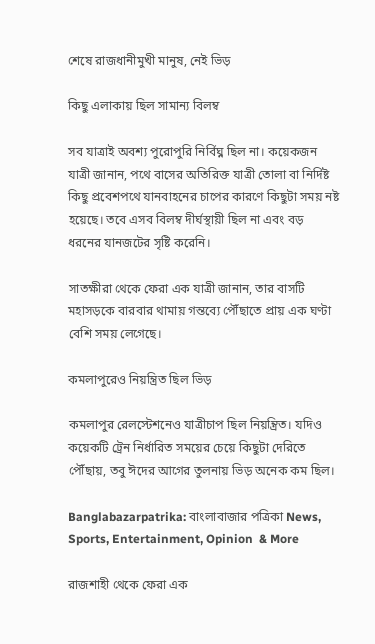শেষে রাজধানীমুখী মানুষ, নেই ভিড়

কিছু এলাকায় ছিল সামান্য বিলম্ব

সব যাত্রাই অবশ্য পুরোপুরি নির্বিঘ্ন ছিল না। কয়েকজন যাত্রী জানান, পথে বাসের অতিরিক্ত যাত্রী তোলা বা নির্দিষ্ট কিছু প্রবেশপথে যানবাহনের চাপের কারণে কিছুটা সময় নষ্ট হয়েছে। তবে এসব বিলম্ব দীর্ঘস্থায়ী ছিল না এবং বড় ধরনের যানজটের সৃষ্টি করেনি।

সাতক্ষীরা থেকে ফেরা এক যাত্রী জানান, তার বাসটি মহাসড়কে বারবার থামায় গন্তব্যে পৌঁছাতে প্রায় এক ঘণ্টা বেশি সময় লেগেছে।

কমলাপুরেও নিয়ন্ত্রিত ছিল ভিড়

কমলাপুর রেলস্টেশনেও যাত্রীচাপ ছিল নিয়ন্ত্রিত। যদিও কয়েকটি ট্রেন নির্ধারিত সময়ের চেয়ে কিছুটা দেরিতে পৌঁছায়, তবু ঈদের আগের তুলনায় ভিড় অনেক কম ছিল।

Banglabazarpatrika: বাংলাবাজার পত্রিকা News, Sports, Entertainment, Opinion  & More

রাজশাহী থেকে ফেরা এক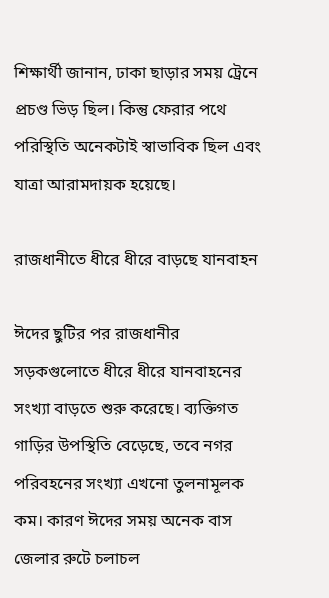শিক্ষার্থী জানান, ঢাকা ছাড়ার সময় ট্রেনে প্রচণ্ড ভিড় ছিল। কিন্তু ফেরার পথে পরিস্থিতি অনেকটাই স্বাভাবিক ছিল এবং যাত্রা আরামদায়ক হয়েছে।

রাজধানীতে ধীরে ধীরে বাড়ছে যানবাহন

ঈদের ছুটির পর রাজধানীর সড়কগুলোতে ধীরে ধীরে যানবাহনের সংখ্যা বাড়তে শুরু করেছে। ব্যক্তিগত গাড়ির উপস্থিতি বেড়েছে, তবে নগর পরিবহনের সংখ্যা এখনো তুলনামূলক কম। কারণ ঈদের সময় অনেক বাস জেলার রুটে চলাচল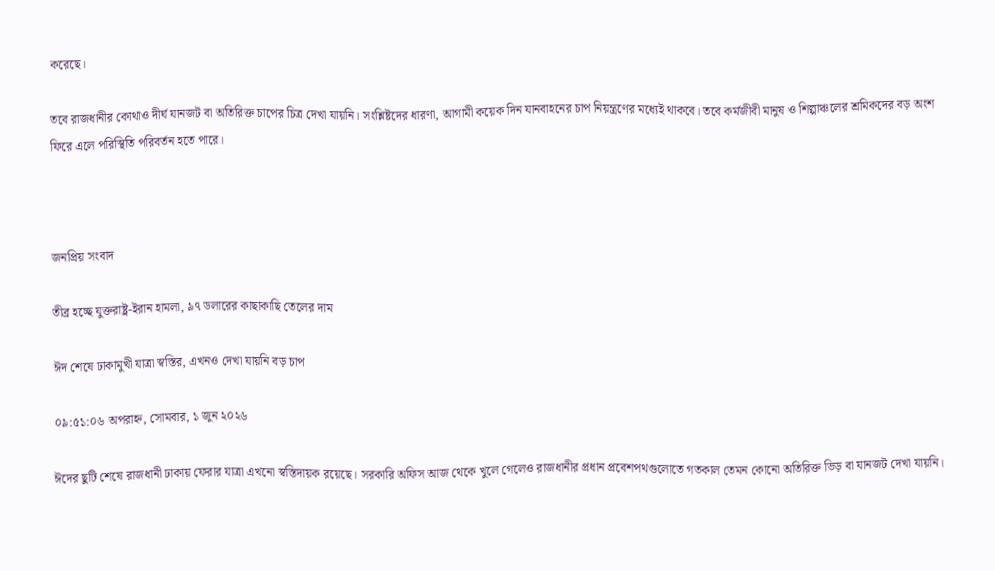করেছে।

তবে রাজধানীর কোথাও দীর্ঘ যানজট বা অতিরিক্ত চাপের চিত্র দেখা যায়নি। সংশ্লিষ্টদের ধারণা, আগামী কয়েক দিন যানবাহনের চাপ নিয়ন্ত্রণের মধ্যেই থাকবে। তবে কর্মজীবী মানুষ ও শিল্পাঞ্চলের শ্রমিকদের বড় অংশ ফিরে এলে পরিস্থিতি পরিবর্তন হতে পারে।



জনপ্রিয় সংবাদ

তীব্র হচ্ছে যুক্তরাষ্ট্র-ইরান হামলা, ৯৭ ডলারের কাছাকাছি তেলের দাম

ঈদ শেষে ঢাকামুখী যাত্রা স্বস্তির, এখনও দেখা যায়নি বড় চাপ

০৯:৫১:০৬ অপরাহ্ন, সোমবার, ১ জুন ২০২৬

ঈদের ছুটি শেষে রাজধানী ঢাকায় ফেরার যাত্রা এখনো স্বস্তিদায়ক রয়েছে। সরকারি অফিস আজ থেকে খুলে গেলেও রাজধানীর প্রধান প্রবেশপথগুলোতে গতকাল তেমন কোনো অতিরিক্ত ভিড় বা যানজট দেখা যায়নি।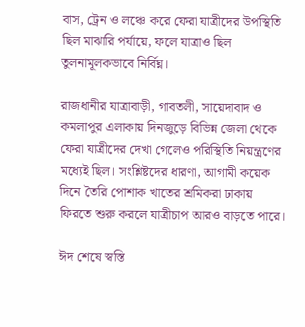বাস, ট্রেন ও লঞ্চে করে ফেরা যাত্রীদের উপস্থিতি ছিল মাঝারি পর্যায়ে, ফলে যাত্রাও ছিল তুলনামূলকভাবে নির্বিঘ্ন।

রাজধানীর যাত্রাবাড়ী, গাবতলী, সায়েদাবাদ ও কমলাপুর এলাকায় দিনজুড়ে বিভিন্ন জেলা থেকে ফেরা যাত্রীদের দেখা গেলেও পরিস্থিতি নিয়ন্ত্রণের মধ্যেই ছিল। সংশ্লিষ্টদের ধারণা, আগামী কয়েক দিনে তৈরি পোশাক খাতের শ্রমিকরা ঢাকায় ফিরতে শুরু করলে যাত্রীচাপ আরও বাড়তে পারে।

ঈদ শেষে স্বস্তি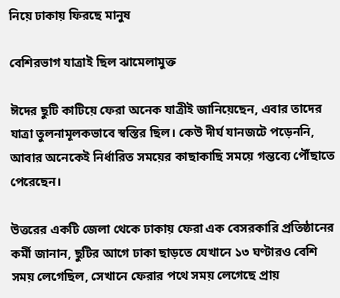নিয়ে ঢাকায় ফিরছে মানুষ

বেশিরভাগ যাত্রাই ছিল ঝামেলামুক্ত

ঈদের ছুটি কাটিয়ে ফেরা অনেক যাত্রীই জানিয়েছেন, এবার তাদের যাত্রা তুলনামূলকভাবে স্বস্তির ছিল। কেউ দীর্ঘ যানজটে পড়েননি, আবার অনেকেই নির্ধারিত সময়ের কাছাকাছি সময়ে গন্তব্যে পৌঁছাতে পেরেছেন।

উত্তরের একটি জেলা থেকে ঢাকায় ফেরা এক বেসরকারি প্রতিষ্ঠানের কর্মী জানান, ছুটির আগে ঢাকা ছাড়তে যেখানে ১৩ ঘণ্টারও বেশি সময় লেগেছিল, সেখানে ফেরার পথে সময় লেগেছে প্রায়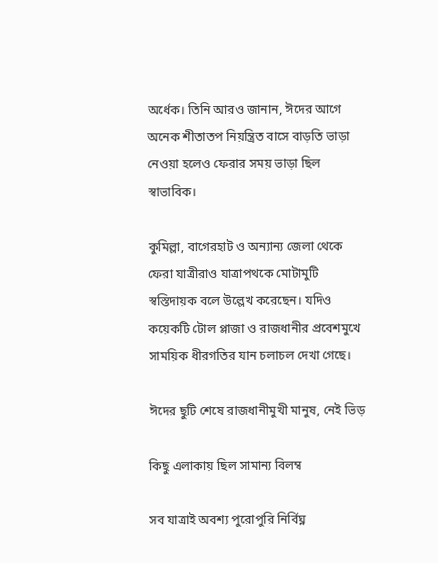অর্ধেক। তিনি আরও জানান, ঈদের আগে অনেক শীতাতপ নিয়ন্ত্রিত বাসে বাড়তি ভাড়া নেওয়া হলেও ফেরার সময় ভাড়া ছিল স্বাভাবিক।

কুমিল্লা, বাগেরহাট ও অন্যান্য জেলা থেকে ফেরা যাত্রীরাও যাত্রাপথকে মোটামুটি স্বস্তিদায়ক বলে উল্লেখ করেছেন। যদিও কয়েকটি টোল প্লাজা ও রাজধানীর প্রবেশমুখে সাময়িক ধীরগতির যান চলাচল দেখা গেছে।

ঈদের ছুটি শেষে রাজধানীমুখী মানুষ, নেই ভিড়

কিছু এলাকায় ছিল সামান্য বিলম্ব

সব যাত্রাই অবশ্য পুরোপুরি নির্বিঘ্ন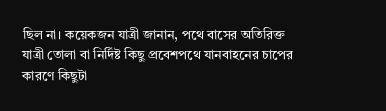ছিল না। কয়েকজন যাত্রী জানান, পথে বাসের অতিরিক্ত যাত্রী তোলা বা নির্দিষ্ট কিছু প্রবেশপথে যানবাহনের চাপের কারণে কিছুটা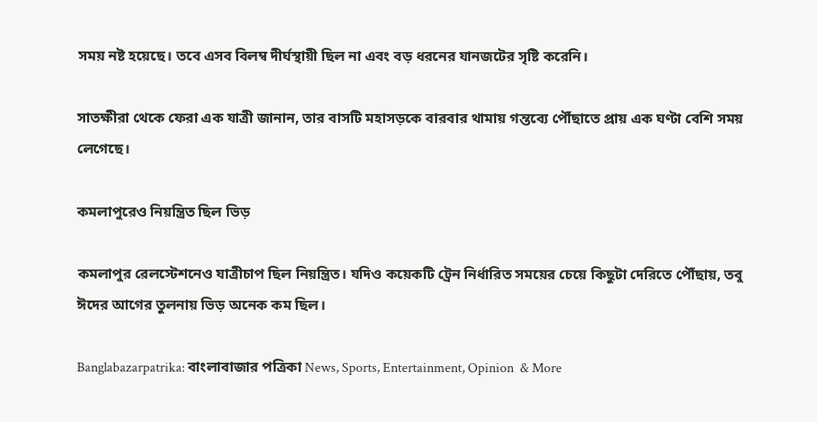সময় নষ্ট হয়েছে। তবে এসব বিলম্ব দীর্ঘস্থায়ী ছিল না এবং বড় ধরনের যানজটের সৃষ্টি করেনি।

সাতক্ষীরা থেকে ফেরা এক যাত্রী জানান, তার বাসটি মহাসড়কে বারবার থামায় গন্তব্যে পৌঁছাতে প্রায় এক ঘণ্টা বেশি সময় লেগেছে।

কমলাপুরেও নিয়ন্ত্রিত ছিল ভিড়

কমলাপুর রেলস্টেশনেও যাত্রীচাপ ছিল নিয়ন্ত্রিত। যদিও কয়েকটি ট্রেন নির্ধারিত সময়ের চেয়ে কিছুটা দেরিতে পৌঁছায়, তবু ঈদের আগের তুলনায় ভিড় অনেক কম ছিল।

Banglabazarpatrika: বাংলাবাজার পত্রিকা News, Sports, Entertainment, Opinion  & More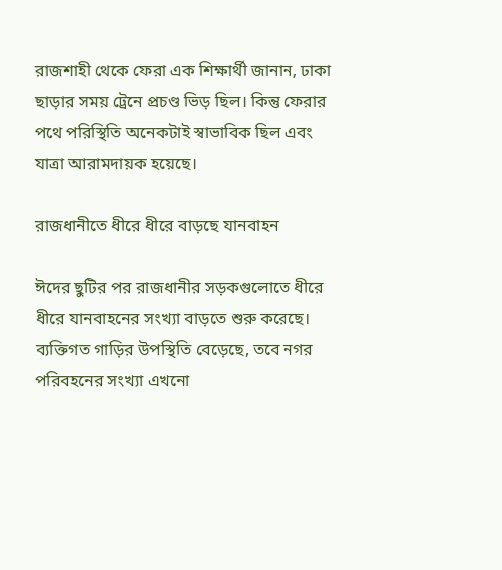রাজশাহী থেকে ফেরা এক শিক্ষার্থী জানান, ঢাকা ছাড়ার সময় ট্রেনে প্রচণ্ড ভিড় ছিল। কিন্তু ফেরার পথে পরিস্থিতি অনেকটাই স্বাভাবিক ছিল এবং যাত্রা আরামদায়ক হয়েছে।

রাজধানীতে ধীরে ধীরে বাড়ছে যানবাহন

ঈদের ছুটির পর রাজধানীর সড়কগুলোতে ধীরে ধীরে যানবাহনের সংখ্যা বাড়তে শুরু করেছে। ব্যক্তিগত গাড়ির উপস্থিতি বেড়েছে, তবে নগর পরিবহনের সংখ্যা এখনো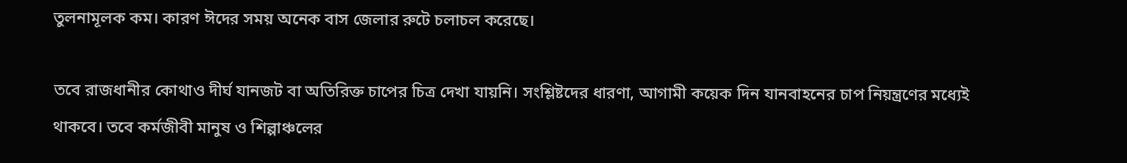তুলনামূলক কম। কারণ ঈদের সময় অনেক বাস জেলার রুটে চলাচল করেছে।

তবে রাজধানীর কোথাও দীর্ঘ যানজট বা অতিরিক্ত চাপের চিত্র দেখা যায়নি। সংশ্লিষ্টদের ধারণা, আগামী কয়েক দিন যানবাহনের চাপ নিয়ন্ত্রণের মধ্যেই থাকবে। তবে কর্মজীবী মানুষ ও শিল্পাঞ্চলের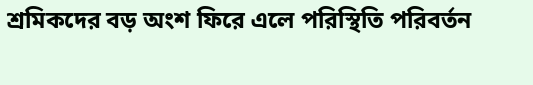শ্রমিকদের বড় অংশ ফিরে এলে পরিস্থিতি পরিবর্তন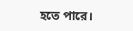হতে পারে।